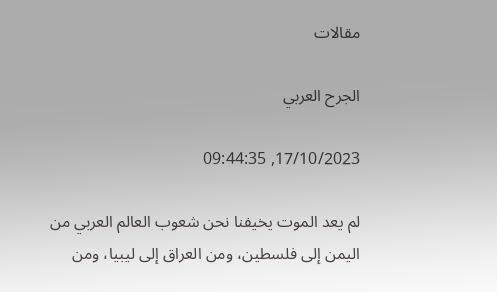مقالات

الجرح العربي

17/10/2023, 09:44:35

لم يعد الموت يخيفنا نحن شعوب العالم العربي من اليمن إلى فلسطين، ومن العراق إلى ليبيا، ومن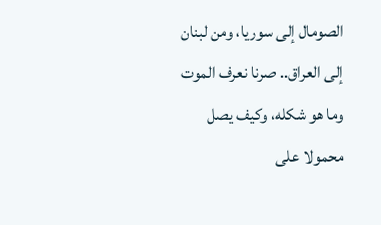الصومال إلى سوريا، ومن لبنان إلى العراق.. صرنا نعرف الموت وما هو شكله، وكيف يصل محمولا على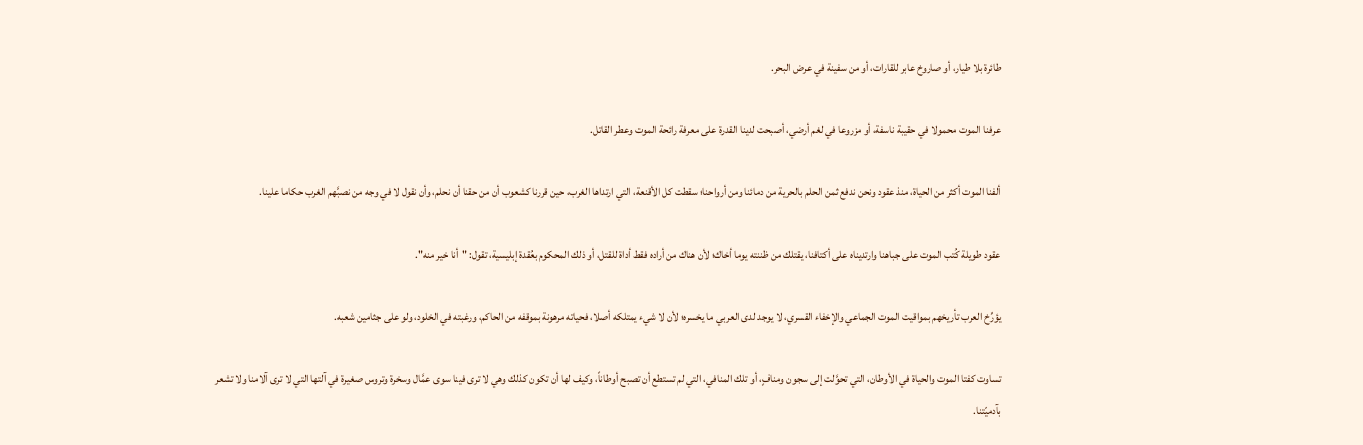طائرة بلا طيار، أو صاروخ عابر للقارات، أو من سفينة في عرض البحر.

عرفنا الموت محمولا في حقيبة ناسفة، أو مزروعا في لغم أرضي، أصبحت لدينا القدرة على معرفة رائحة الموت وعطر القاتل.

ألفنا الموت أكثر من الحياة، منذ عقود ونحن ندفع ثمن الحلم بالحرية من دمائنا ومن أرواحنا؛ سقطت كل الأقنعة، التي ارتداها الغرب، حين قررنا كشعوب أن من حقنا أن نحلم، وأن نقول لا في وجه من نصبَّهم الغرب حكاما علينا.

عقود طويلة كُتب الموت على جباهنا وارتديناه على أكتافنا، يقتلك من ظننته يوما أخاك؛ لأن هناك من أراده فقط أداة للقتل، أو ذلك المحكوم بعُقدة إبليسية، تقول: "أنا خير منه".

يؤرِّخ العرب تأريخهم بمواقيت الموت الجماعي والإخفاء القسري، لا يوجد لدى العربي ما يخسره؛ لأن لا شيء يمتلكه أصلا، فحياته مرهونة بموقفه من الحاكم، ورغبته في الخلود، ولو على جثامين شعبه.

تساوت كفتا الموت والحياة في الأوطان، التي تحوَّلت إلى سجون ومنافٍ، أو تلك المنافي، التي لم تستطع أن تصبح أوطاناً، وكيف لها أن تكون كذلك وهي لا ترى فينا سوى عمَّال وسخرة وتروس صغيرة في آلتها التي لا ترى آلامنا ولا تشعر بآدميّتنا.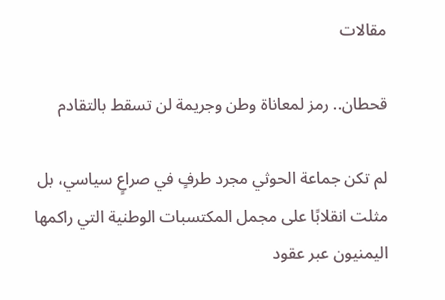مقالات

قحطان.. رمز لمعاناة وطن وجريمة لن تسقط بالتقادم

لم تكن جماعة الحوثي مجرد طرفٍ في صراعٍ سياسي، بل مثلت انقلابًا على مجمل المكتسبات الوطنية التي راكمها اليمنيون عبر عقود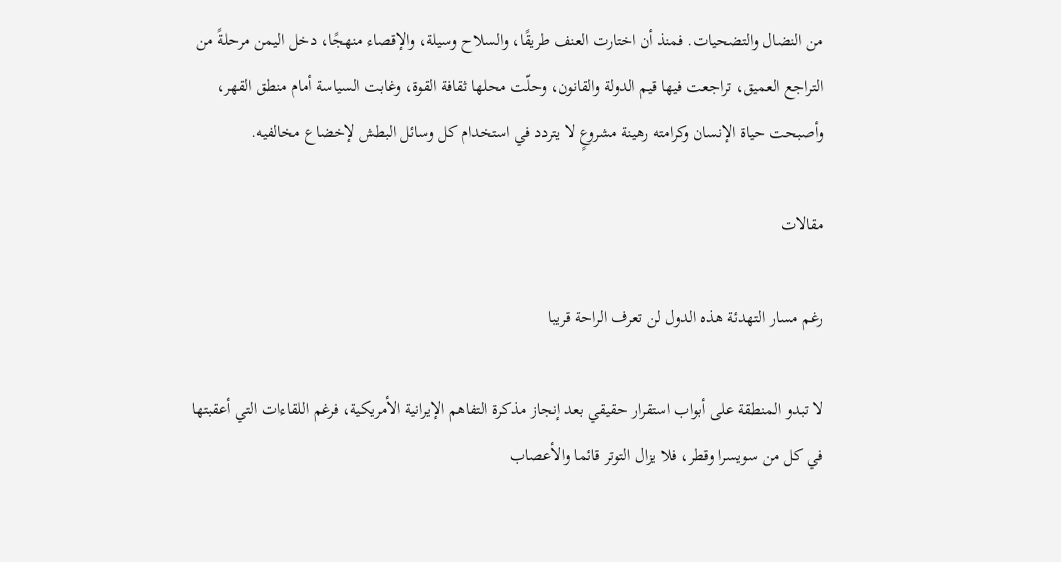من النضال والتضحيات. فمنذ أن اختارت العنف طريقًا، والسلاح وسيلة، والإقصاء منهجًا، دخل اليمن مرحلةً من التراجع العميق، تراجعت فيها قيم الدولة والقانون، وحلّت محلها ثقافة القوة، وغابت السياسة أمام منطق القهر، وأصبحت حياة الإنسان وكرامته رهينة مشروعٍ لا يتردد في استخدام كل وسائل البطش لإخضاع مخالفيه.

مقالات

رغم مسار التهدئة هذه الدول لن تعرف الراحة قريبا

لا تبدو المنطقة على أبواب استقرار حقيقي بعد إنجاز مذكرة التفاهم الإيرانية الأمريكية، فرغم اللقاءات التي أعقبتها في كل من سويسرا وقطر، فلا يزال التوتر قائما والأعصاب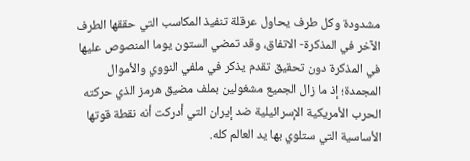مشدودة وكل طرف يحاول عرقلة تنفيذ المكاسب التي حققها الطرف الآخر في المذكرة- الاتفاق، وقد تمضي الستون يوما المنصوص عليها في المذكرة دون تحقيق تقدم يذكر في ملفي النووي والأموال المجمدة؛ إذ ما زال الجميع مشغولين بملف مضيق هرمز الذي حركته الحرب الأمريكية الإسرائيلية ضد إيران التي أدركت أنه نقطة قوتها الأساسية التي ستلوي بها يد العالم كله.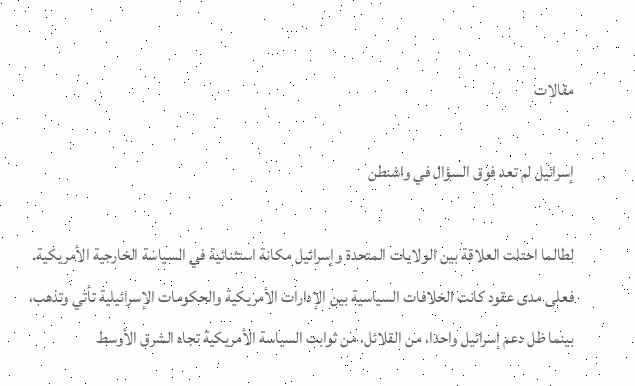مقالات

إسرائيل لم تعد فوق السؤال في واشنطن

لطالما احتلت العلاقة بين الولايات المتحدة وإسرائيل مكانة استثنائية في السياسة الخارجية الأمريكية. فعلى مدى عقود كانت الخلافات السياسية بين الإدارات الأمريكية والحكومات الإسرائيلية تأتي وتذهب، بينما ظل دعم إسرائيل واحدا، من القلائل، من ثوابت السياسة الأمريكية تجاه الشرق الأوسط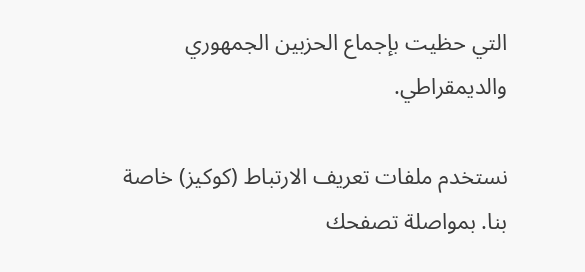التي حظيت بإجماع الحزبين الجمهوري والديمقراطي.

نستخدم ملفات تعريف الارتباط (كوكيز) خاصة بنا. بمواصلة تصفحك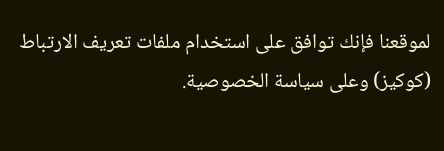لموقعنا فإنك توافق على استخدام ملفات تعريف الارتباط (كوكيز) وعلى سياسة الخصوصية.